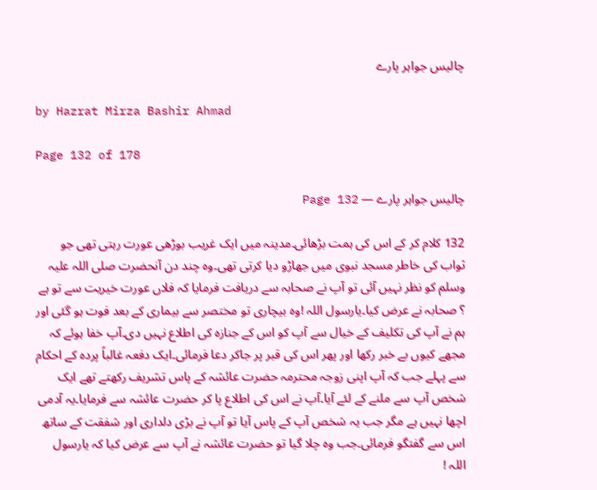چالیس جواہر پارے

by Hazrat Mirza Bashir Ahmad

Page 132 of 178

چالیس جواہر پارے — Page 132

132 کلام کر کے اس کی ہمت بڑھائی۔مدینہ میں ایک غریب بوڑھی عورت رہتی تھی جو ثواب کی خاطر مسجد نبوی میں جھاڑو دیا کرتی تھی۔وہ چند دن آنحضرت صلی اللہ علیہ وسلم کو نظر نہیں آئی تو آپ نے صحابہ سے دریافت فرمایا کہ فلاں عورت خیریت سے تو ہے ؟ صحابہ نے عرض کیا۔یارسول اللہ !وہ بیچاری تو مختصر سے بیماری کے بعد فوت ہو گئی اور ہم نے آپ کی تکلیف کے خیال سے آپ کو اس کے جنازہ کی اطلاع نہیں دی۔آپ خفا ہوئے کہ مجھے کیوں بے خبر رکھا اور پھر اس کی قبر پر جاکر دعا فرمائی۔ایک دفعہ غالباً پردہ کے احکام سے پہلے جب کہ آپ اپنی زوجہ محترمہ حضرت عائشہ کے پاس تشریف رکھتے تھے ایک شخص آپ سے ملنے کے لئے آیا۔آپ نے اس کی اطلاع پا کر حضرت عائشہ سے فرمایا۔یہ آدمی اچھا نہیں ہے مگر جب یہ شخص آپ کے پاس آیا تو آپ نے بڑی دلداری اور شفقت کے ساتھ اس سے گفتگو فرمائی۔جب وہ چلا گیا تو حضرت عائشہ نے آپ سے عرض کیا کہ یارسول اللہ !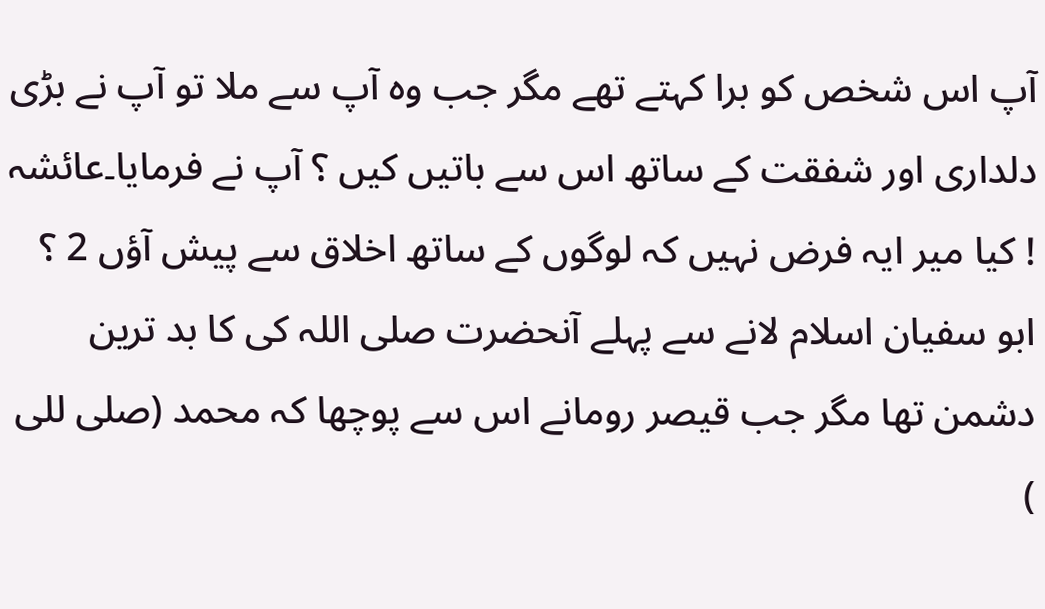آپ اس شخص کو برا کہتے تھے مگر جب وہ آپ سے ملا تو آپ نے بڑی دلداری اور شفقت کے ساتھ اس سے باتیں کیں ؟ آپ نے فرمایا۔عائشہ ! کیا میر ایہ فرض نہیں کہ لوگوں کے ساتھ اخلاق سے پیش آؤں 2 ؟ ابو سفیان اسلام لانے سے پہلے آنحضرت صلی اللہ کی کا بد ترین دشمن تھا مگر جب قیصر رومانے اس سے پوچھا کہ محمد (صلی للی )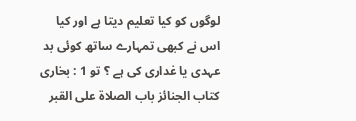لوگوں کو کیا تعلیم دیتا ہے اور کیا اس نے کبھی تمہارے ساتھ کوئی بد عہدی یا غداری کی ہے ؟ تو 1 : بخاری کتاب الجنائز باب الصلاة على القبر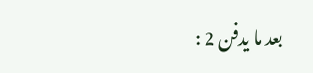بعد ما يدفن 2 :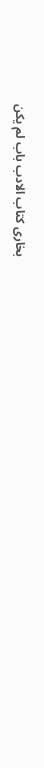بخاری کتاب الادب باب لم يكن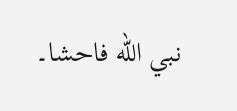نبي الله فاحشا۔